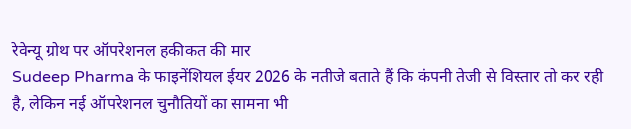रेवेन्यू ग्रोथ पर ऑपरेशनल हकीकत की मार
Sudeep Pharma के फाइनेंशियल ईयर 2026 के नतीजे बताते हैं कि कंपनी तेजी से विस्तार तो कर रही है, लेकिन नई ऑपरेशनल चुनौतियों का सामना भी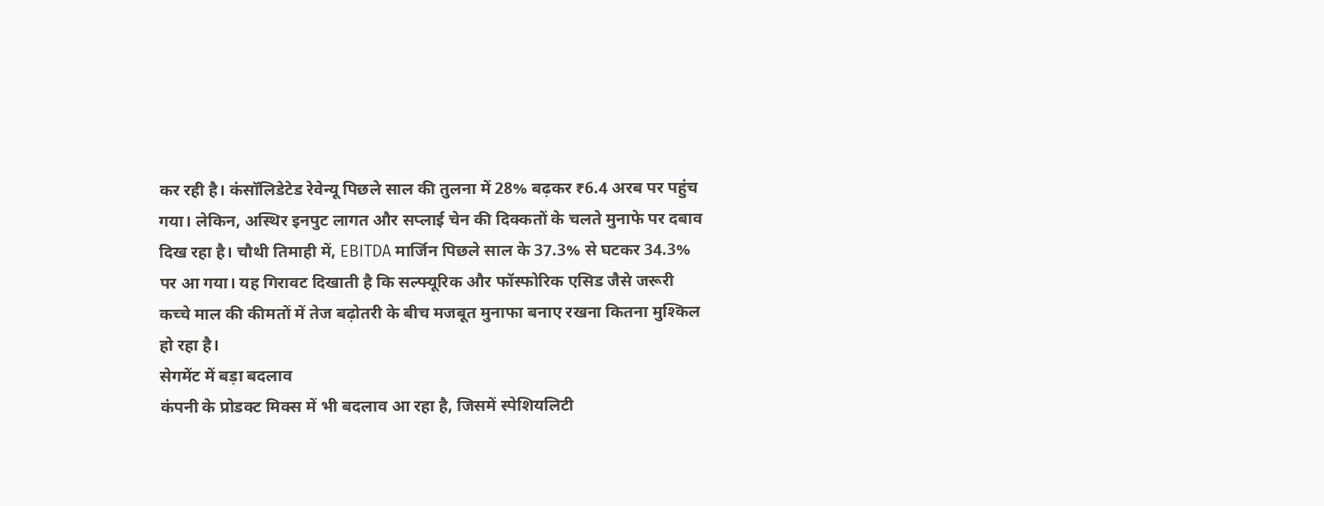कर रही है। कंसॉलिडेटेड रेवेन्यू पिछले साल की तुलना में 28% बढ़कर ₹6.4 अरब पर पहुंच गया। लेकिन, अस्थिर इनपुट लागत और सप्लाई चेन की दिक्कतों के चलते मुनाफे पर दबाव दिख रहा है। चौथी तिमाही में, EBITDA मार्जिन पिछले साल के 37.3% से घटकर 34.3% पर आ गया। यह गिरावट दिखाती है कि सल्फ्यूरिक और फॉस्फोरिक एसिड जैसे जरूरी कच्चे माल की कीमतों में तेज बढ़ोतरी के बीच मजबूत मुनाफा बनाए रखना कितना मुश्किल हो रहा है।
सेगमेंट में बड़ा बदलाव
कंपनी के प्रोडक्ट मिक्स में भी बदलाव आ रहा है, जिसमें स्पेशियलिटी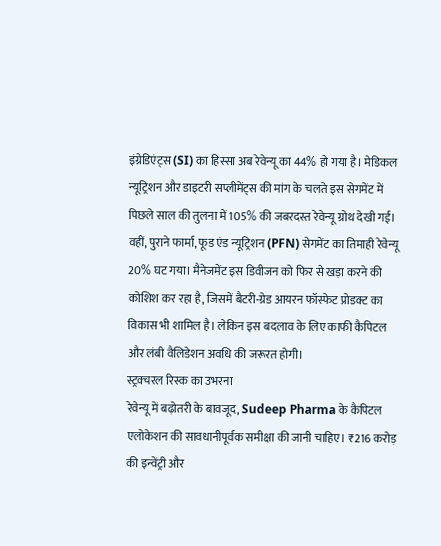इंग्रेडिएंट्स (SI) का हिस्सा अब रेवेन्यू का 44% हो गया है। मेडिकल न्यूट्रिशन और डाइटरी सप्लीमेंट्स की मांग के चलते इस सेगमेंट में पिछले साल की तुलना में 105% की जबरदस्त रेवेन्यू ग्रोथ देखी गई। वहीं, पुराने फार्मा, फूड एंड न्यूट्रिशन (PFN) सेगमेंट का तिमाही रेवेन्यू 20% घट गया। मैनेजमेंट इस डिवीजन को फिर से खड़ा करने की कोशिश कर रहा है, जिसमें बैटरी-ग्रेड आयरन फॉस्फेट प्रोडक्ट का विकास भी शामिल है। लेकिन इस बदलाव के लिए काफी कैपिटल और लंबी वैलिडेशन अवधि की जरूरत होगी।
स्ट्रक्चरल रिस्क का उभरना
रेवेन्यू में बढ़ोतरी के बावजूद, Sudeep Pharma के कैपिटल एलोकेशन की सावधानीपूर्वक समीक्षा की जानी चाहिए। ₹216 करोड़ की इन्वेंट्री और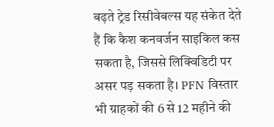बढ़ते ट्रेड रिसीवेबल्स यह संकेत देते हैं कि कैश कनवर्जन साइकिल कस सकता है, जिससे लिक्विडिटी पर असर पड़ सकता है। PFN विस्तार भी ग्राहकों की 6 से 12 महीने की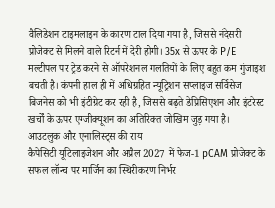वैलिडेशन टाइमलाइन के कारण टाल दिया गया है, जिससे नंदेसरी प्रोजेक्ट से मिलने वाले रिटर्न में देरी होगी। 35x से ऊपर के P/E मल्टीपल पर ट्रेड करने से ऑपरेशनल गलतियों के लिए बहुत कम गुंजाइश बचती है। कंपनी हाल ही में अधिग्रहित न्यूट्रिशन सप्लाइज सर्विसेज बिजनेस को भी इंटीग्रेट कर रही है, जिससे बढ़ते डेप्रिसिएशन और इंटरेस्ट खर्चों के ऊपर एग्जीक्यूशन का अतिरिक्त जोखिम जुड़ गया है।
आउटलुक और एनालिस्ट्स की राय
कैपेसिटी यूटिलाइजेशन और अप्रैल 2027 में फेज-1 pCAM प्रोजेक्ट के सफल लॉन्च पर मार्जिन का स्थिरीकरण निर्भर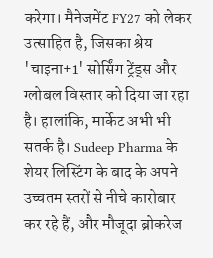करेगा। मैनेजमेंट FY27 को लेकर उत्साहित है, जिसका श्रेय 'चाइना+1' सोर्सिंग ट्रेंड्स और ग्लोबल विस्तार को दिया जा रहा है। हालांकि, मार्केट अभी भी सतर्क है। Sudeep Pharma के शेयर लिस्टिंग के बाद के अपने उच्चतम स्तरों से नीचे कारोबार कर रहे हैं, और मौजूदा ब्रोकरेज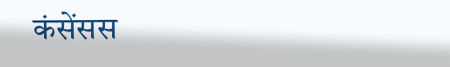कंसेंसस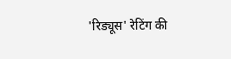'रिड्यूस' रेटिंग की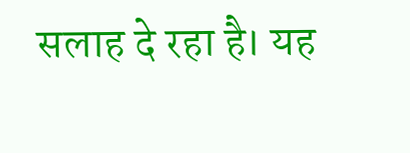सलाह दे रहा है। यह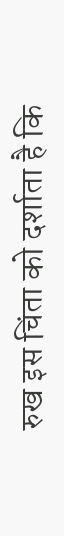रुख इस चिंता को दर्शाता है कि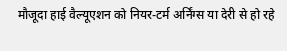मौजूदा हाई वैल्यूएशन को नियर-टर्म अर्निंग्स या देरी से हो रहे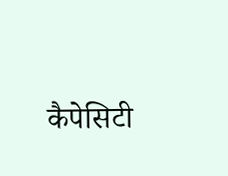कैपेसिटी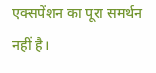एक्सपेंशन का पूरा समर्थन नहीं है।